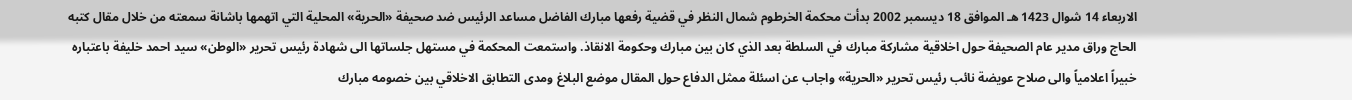الاربعاء 14 شوال 1423 هـ الموافق 18 ديسمبر 2002 بدأت محكمة الخرطوم شمال النظر في قضية رفعها مبارك الفاضل مساعد الرئيس ضد صحيفة «الحرية» المحلية التي اتهمها باشانة سمعته من خلال مقال كتبه الحاج وراق مدير عام الصحيفة حول اخلاقية مشاركة مبارك في السلطة بعد الذي كان بين مبارك وحكومة الانقاذ. واستمعت المحكمة في مستهل جلساتها الى شهادة رئيس تحرير «الوطن» سيد احمد خليفة باعتباره خبيراً اعلامياً والى صلاح عويضة نائب رئيس تحرير «الحرية» واجاب عن اسئلة ممثل الدفاع حول المقال موضع البلاغ ومدى التطابق الاخلاقي بين خصومه مبارك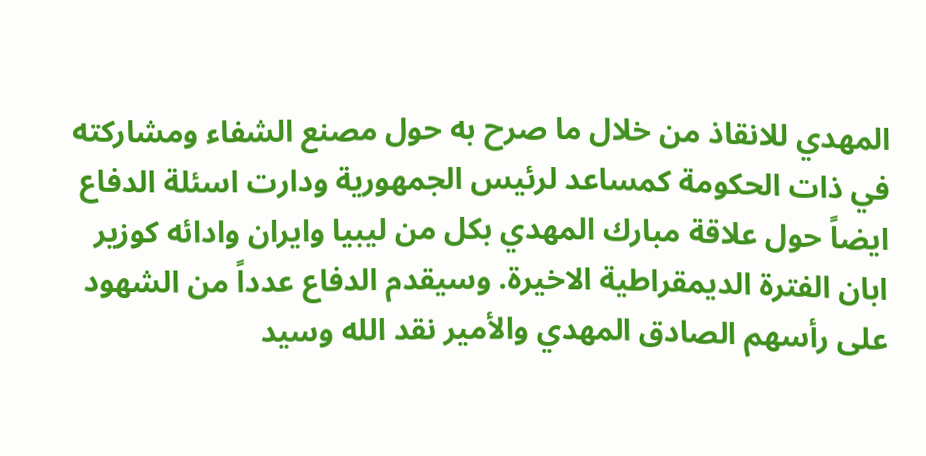المهدي للانقاذ من خلال ما صرح به حول مصنع الشفاء ومشاركته في ذات الحكومة كمساعد لرئيس الجمهورية ودارت اسئلة الدفاع ايضاً حول علاقة مبارك المهدي بكل من ليبيا وايران وادائه كوزير ابان الفترة الديمقراطية الاخيرة. وسيقدم الدفاع عدداً من الشهود على رأسهم الصادق المهدي والأمير نقد الله وسيد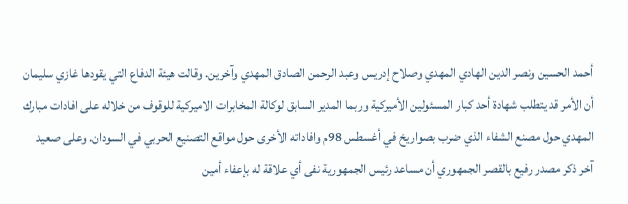أحمد الحسين ونصر الدين الهادي المهدي وصلاح إدريس وعبد الرحمن الصادق المهدي وآخرين. وقالت هيئة الدفاع التي يقودها غازي سليمان أن الأمر قد يتطلب شهادة أحد كبار المسئولين الأميركية وربما المدير السابق لوكالة المخابرات الاميركية للوقوف من خلاله على افادات مبارك المهدي حول مصنع الشفاء الذي ضرب بصواريخ في أغسطس 98م وافاداته الأخرى حول مواقع التصنيع الحربي في السودان. وعلى صعيد آخر ذكر مصدر رفيع بالقصر الجمهوري أن مساعد رئيس الجمهورية نفى أي علاقة له بإعفاء أمين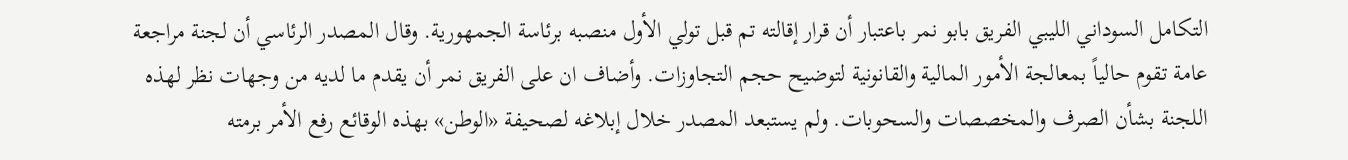التكامل السوداني الليبي الفريق بابو نمر باعتبار أن قرار إقالته تم قبل تولي الأول منصبه برئاسة الجمهورية. وقال المصدر الرئاسي أن لجنة مراجعة عامة تقوم حالياً بمعالجة الأمور المالية والقانونية لتوضيح حجم التجاوزات. وأضاف ان على الفريق نمر أن يقدم ما لديه من وجهات نظر لهذه اللجنة بشأن الصرف والمخصصات والسحوبات. ولم يستبعد المصدر خلال إبلاغه لصحيفة «الوطن» بهذه الوقائع رفع الأمر برمته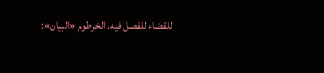للقضاء للفصل فيه. الخرطوم «البيان»: